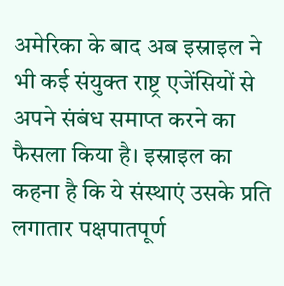अमेरिका के बाद अब इस्राइल ने भी कई संयुक्त राष्ट्र एजेंसियों से अपने संबंध समाप्त करने का फैसला किया है। इस्राइल का कहना है कि ये संस्थाएं उसके प्रति लगातार पक्षपातपूर्ण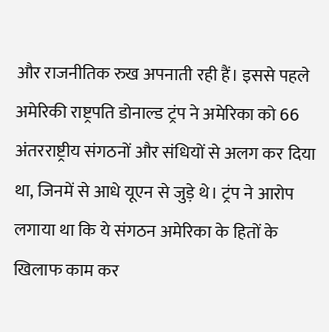और राजनीतिक रुख अपनाती रही हैं। इससे पहले अमेरिकी राष्ट्रपति डोनाल्ड ट्रंप ने अमेरिका को 66 अंतरराष्ट्रीय संगठनों और संधियों से अलग कर दिया था, जिनमें से आधे यूएन से जुड़े थे। ट्रंप ने आरोप लगाया था कि ये संगठन अमेरिका के हितों के खिलाफ काम कर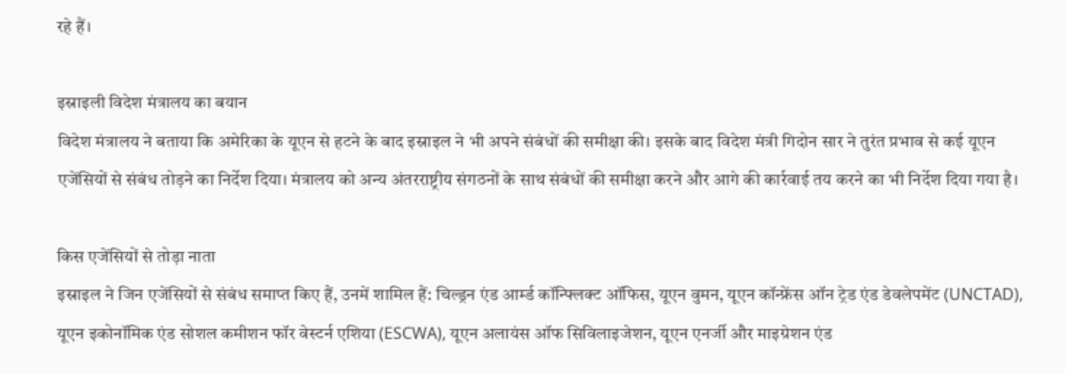रहे हैं।

इस्राइली विदेश मंत्रालय का बयान
विदेश मंत्रालय ने बताया कि अमेरिका के यूएन से हटने के बाद इस्राइल ने भी अपने संबंधों की समीक्षा की। इसके बाद विदेश मंत्री गिदोन सार ने तुरंत प्रभाव से कई यूएन एजेंसियों से संबंध तोड़ने का निर्देश दिया। मंत्रालय को अन्य अंतरराष्ट्रीय संगठनों के साथ संबंधों की समीक्षा करने और आगे की कार्रवाई तय करने का भी निर्देश दिया गया है।

किस एजेंसियों से तोड़ा नाता
इस्राइल ने जिन एजेंसियों से संबंध समाप्त किए हैं, उनमें शामिल हैं: चिल्ड्रन एंड आर्म्ड कॉन्फ्लिक्ट ऑफिस, यूएन वुमन, यूएन कॉन्फ्रेंस ऑन ट्रेड एंड डेवलेपमेंट (UNCTAD), यूएन इकोनॉमिक एंड सोशल कमीशन फॉर वेस्टर्न एशिया (ESCWA), यूएन अलायंस ऑफ सिविलाइजेशन, यूएन एनर्जी और माइग्रेशन एंड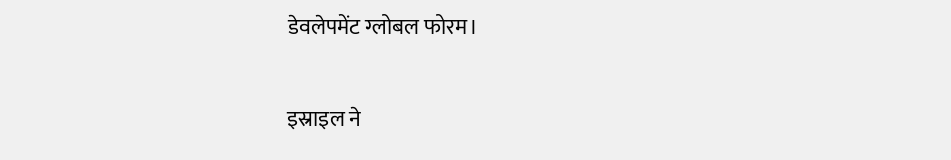डेवलेपमेंट ग्लोबल फोरम।

इस्राइल ने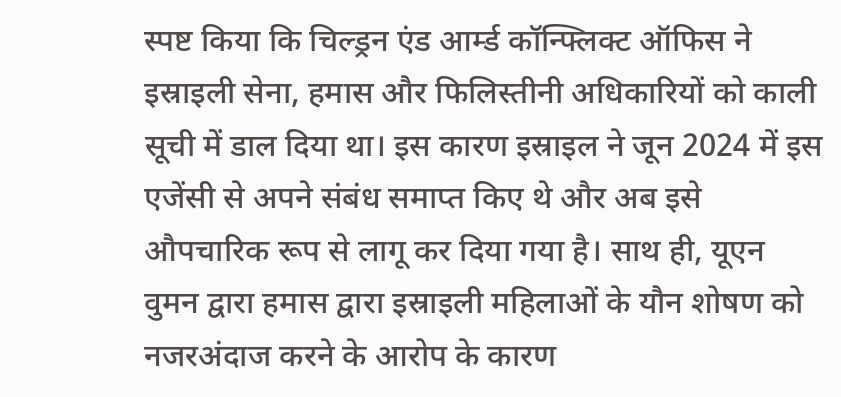स्पष्ट किया कि चिल्ड्रन एंड आर्म्ड कॉन्फ्लिक्ट ऑफिस ने इस्राइली सेना, हमास और फिलिस्तीनी अधिकारियों को काली सूची में डाल दिया था। इस कारण इस्राइल ने जून 2024 में इस एजेंसी से अपने संबंध समाप्त किए थे और अब इसे औपचारिक रूप से लागू कर दिया गया है। साथ ही, यूएन वुमन द्वारा हमास द्वारा इस्राइली महिलाओं के यौन शोषण को नजरअंदाज करने के आरोप के कारण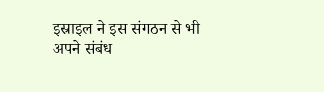इस्राइल ने इस संगठन से भी अपने संबंध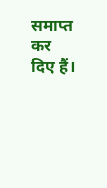समाप्त कर दिए हैं।